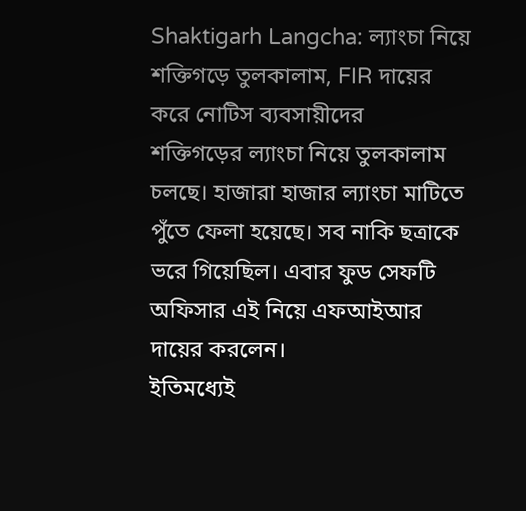Shaktigarh Langcha: ল্যাংচা নিয়ে শক্তিগড়ে তুলকালাম, FIR দায়ের করে নোটিস ব্যবসায়ীদের
শক্তিগড়ের ল্যাংচা নিয়ে তুলকালাম চলছে। হাজারা হাজার ল্যাংচা মাটিতে পুঁতে ফেলা হয়েছে। সব নাকি ছত্রাকে ভরে গিয়েছিল। এবার ফুড সেফটি অফিসার এই নিয়ে এফআইআর দায়ের করলেন।
ইতিমধ্যেই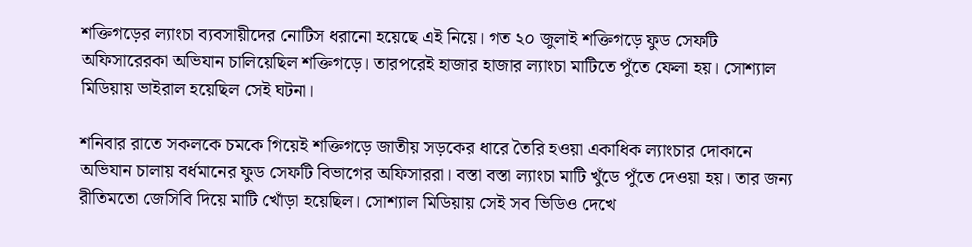শক্তিগড়ের ল্যাংচা ব্যবসায়ীদের নোটিস ধরানো হয়েছে এই নিয়ে। গত ২০ জুলাই শক্তিগড়ে ফুড সেফটি অফিসারেরকা অভিযান চালিয়েছিল শক্তিগড়ে। তারপরেই হাজার হাজার ল্যাংচা মাটিতে পুঁতে ফেলা হয়। সোশ্যাল মিডিয়ায় ভাইরাল হয়েছিল সেই ঘটনা।

শনিবার রাতে সকলকে চমকে গিয়েই শক্তিগড়ে জাতীয় সড়কের ধারে তৈরি হওয়া একাধিক ল্যাংচার দোকানে অভিযান চালায় বর্ধমানের ফুড সেফটি বিভাগের অফিসাররা। বস্তা বস্তা ল্যাংচা মাটি খুঁডে পুঁতে দেওয়া হয়। তার জন্য রীতিমতো জেসিবি দিয়ে মাটি খোঁড়া হয়েছিল। সোশ্যাল মিডিয়ায় সেই সব ভিডিও দেখে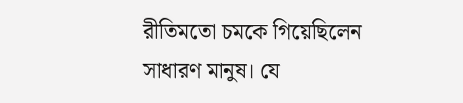রীতিমতো চমকে গিয়েছিলেন সাধারণ মানুষ। যে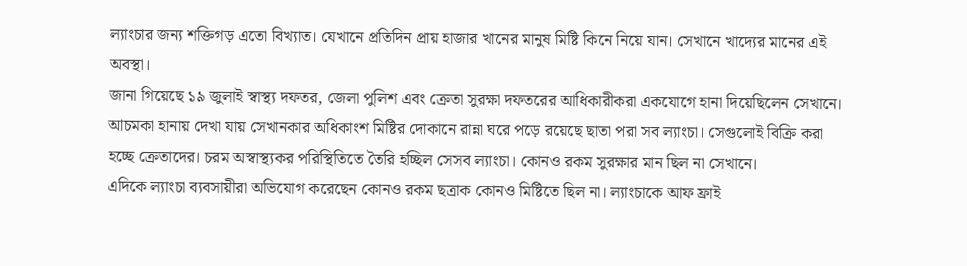ল্যাংচার জন্য শক্তিগড় এতো বিখ্যাত। যেখানে প্রতিদিন প্রায় হাজার খানের মানুষ মিষ্টি কিনে নিয়ে যান। সেখানে খাদ্যের মানের এই অবস্থা।
জানা গিয়েছে ১৯ জুলাই স্বাস্থ্য দফতর, জেলা পুলিশ এবং ক্রেতা সুরক্ষা দফতরের আধিকারীকরা একযোগে হানা দিয়েছিলেন সেখানে। আচমকা হানায় দেখা যায় সেখানকার অধিকাংশ মিষ্টির দোকানে রান্না ঘরে পড়ে রয়েছে ছাতা পরা সব ল্যাংচা। সেগুলোই বিক্রি করা হচ্ছে ক্রেতাদের। চরম অস্বাস্থ্যকর পরিস্থিতিতে তৈরি হচ্ছিল সেসব ল্যাংচা। কোনও রকম সুরক্ষার মান ছিল না সেখানে।
এদিকে ল্যাংচা ব্যবসায়ীরা অভিযোগ করেছেন কোনও রকম ছত্রাক কোনও মিষ্টিতে ছিল না। ল্যাংচাকে আফ ফ্রাই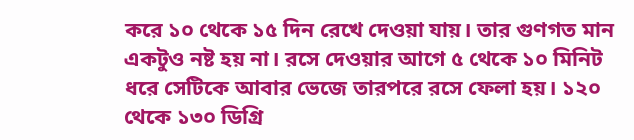করে ১০ থেকে ১৫ দিন রেখে দেওয়া যায়। তার গুণগত মান একটুও নষ্ট হয় না। রসে দেওয়ার আগে ৫ থেকে ১০ মিনিট ধরে সেটিকে আবার ভেজে তারপরে রসে ফেলা হয়। ১২০ থেকে ১৩০ ডিগ্রি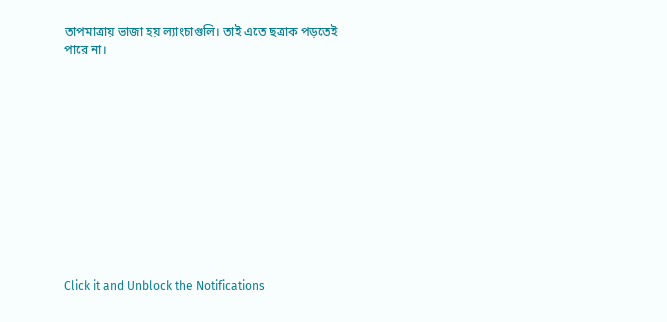তাপমাত্রায় ভাজা হয় ল্যাংচাগুলি। তাই এতে ছত্রাক পড়তেই পারে না।












Click it and Unblock the Notifications